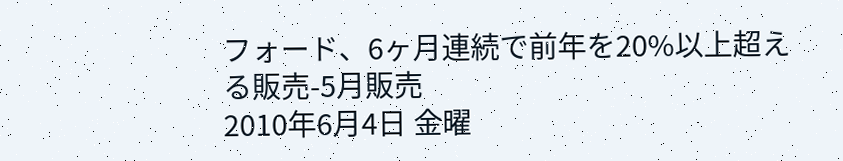フォード、6ヶ月連続で前年を20%以上超える販売-5月販売
2010年6月4日 金曜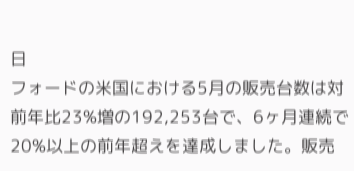日
フォードの米国における5月の販売台数は対前年比23%増の192,253台で、6ヶ月連続で20%以上の前年超えを達成しました。販売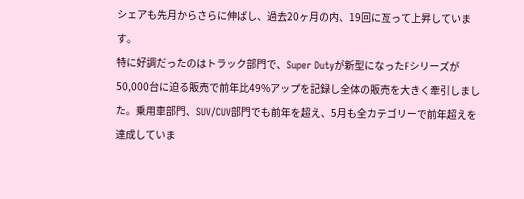シェアも先月からさらに伸ばし、過去20ヶ月の内、19回に亙って上昇しています。
特に好調だったのはトラック部門で、Super Dutyが新型になったFシリーズが50,000台に迫る販売で前年比49%アップを記録し全体の販売を大きく牽引しました。乗用車部門、SUV/CUV部門でも前年を超え、5月も全カテゴリーで前年超えを達成していま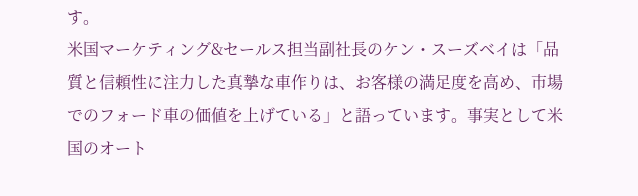す。
米国マーケティング&セールス担当副社長のケン・スーズベイは「品質と信頼性に注力した真摯な車作りは、お客様の満足度を高め、市場でのフォード車の価値を上げている」と語っています。事実として米国のオート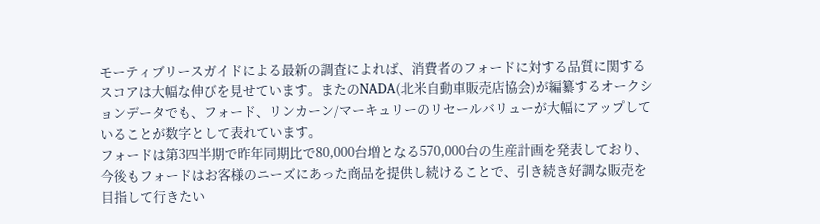モーティブリースガイドによる最新の調査によれば、消費者のフォードに対する品質に関するスコアは大幅な伸びを見せています。またのNADA(北米自動車販売店協会)が編纂するオークションデータでも、フォード、リンカーン/マーキュリーのリセールバリューが大幅にアップしていることが数字として表れています。
フォードは第3四半期で昨年同期比で80,000台増となる570,000台の生産計画を発表しており、今後もフォードはお客様のニーズにあった商品を提供し続けることで、引き続き好調な販売を目指して行きたい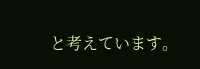と考えています。